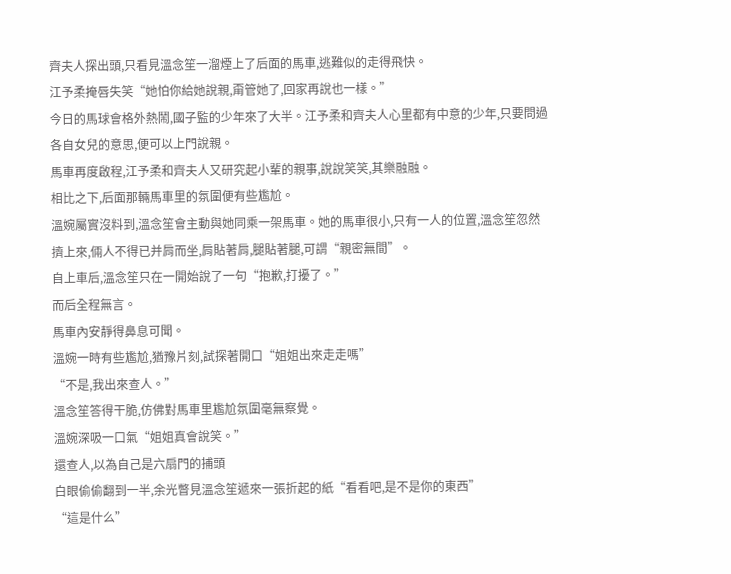齊夫人探出頭,只看見溫念笙一溜煙上了后面的馬車,逃難似的走得飛快。
江予柔掩唇失笑“她怕你給她說親,甭管她了,回家再說也一樣。”
今日的馬球會格外熱鬧,國子監的少年來了大半。江予柔和齊夫人心里都有中意的少年,只要問過各自女兒的意思,便可以上門說親。
馬車再度啟程,江予柔和齊夫人又研究起小輩的親事,說說笑笑,其樂融融。
相比之下,后面那輛馬車里的氛圍便有些尷尬。
溫婉屬實沒料到,溫念笙會主動與她同乘一架馬車。她的馬車很小,只有一人的位置,溫念笙忽然擠上來,倆人不得已并肩而坐,肩貼著肩,腿貼著腿,可謂“親密無間”。
自上車后,溫念笙只在一開始說了一句“抱歉,打擾了。”
而后全程無言。
馬車內安靜得鼻息可聞。
溫婉一時有些尷尬,猶豫片刻,試探著開口“姐姐出來走走嗎”
“不是,我出來查人。”
溫念笙答得干脆,仿佛對馬車里尷尬氛圍毫無察覺。
溫婉深吸一口氣“姐姐真會說笑。”
還查人,以為自己是六扇門的捕頭
白眼偷偷翻到一半,余光瞥見溫念笙遞來一張折起的紙“看看吧,是不是你的東西”
“這是什么”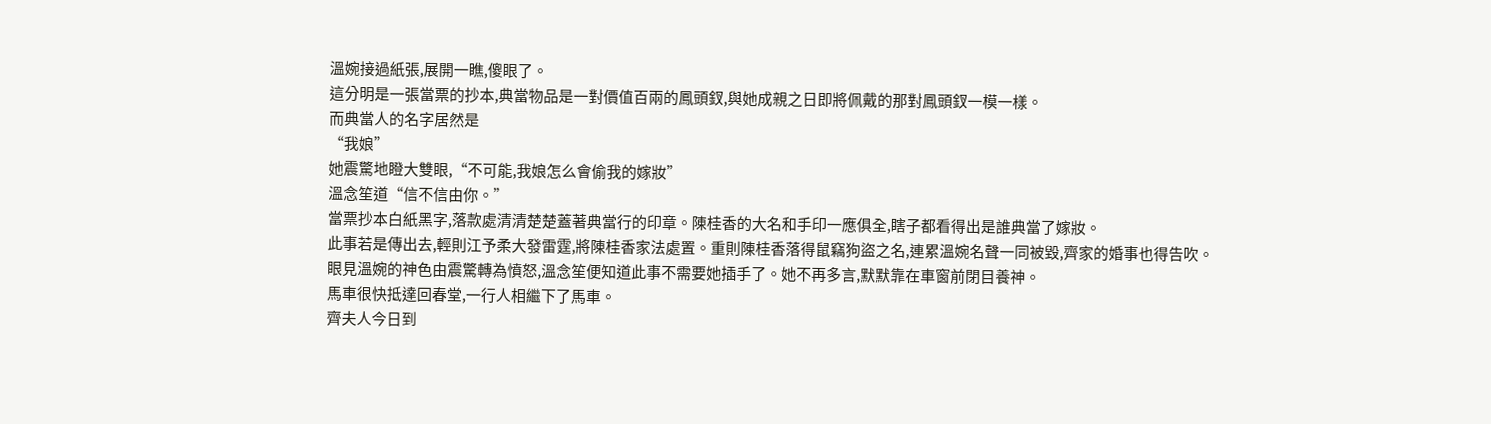溫婉接過紙張,展開一瞧,傻眼了。
這分明是一張當票的抄本,典當物品是一對價值百兩的鳳頭釵,與她成親之日即將佩戴的那對鳳頭釵一模一樣。
而典當人的名字居然是
“我娘”
她震驚地瞪大雙眼,“不可能,我娘怎么會偷我的嫁妝”
溫念笙道“信不信由你。”
當票抄本白紙黑字,落款處清清楚楚蓋著典當行的印章。陳桂香的大名和手印一應俱全,瞎子都看得出是誰典當了嫁妝。
此事若是傳出去,輕則江予柔大發雷霆,將陳桂香家法處置。重則陳桂香落得鼠竊狗盜之名,連累溫婉名聲一同被毀,齊家的婚事也得告吹。
眼見溫婉的神色由震驚轉為憤怒,溫念笙便知道此事不需要她插手了。她不再多言,默默靠在車窗前閉目養神。
馬車很快抵達回春堂,一行人相繼下了馬車。
齊夫人今日到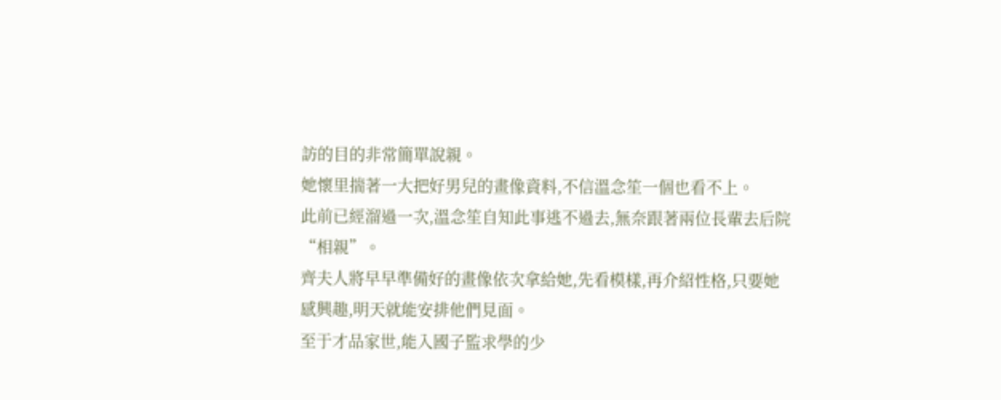訪的目的非常簡單說親。
她懷里揣著一大把好男兒的畫像資料,不信溫念笙一個也看不上。
此前已經溜過一次,溫念笙自知此事逃不過去,無奈跟著兩位長輩去后院“相親”。
齊夫人將早早準備好的畫像依次拿給她,先看模樣,再介紹性格,只要她感興趣,明天就能安排他們見面。
至于才品家世,能入國子監求學的少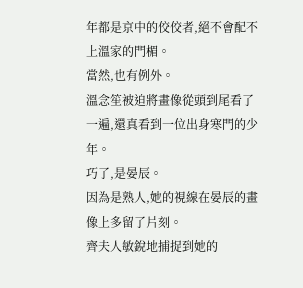年都是京中的佼佼者,絕不會配不上溫家的門楣。
當然,也有例外。
溫念笙被迫將畫像從頭到尾看了一遍,還真看到一位出身寒門的少年。
巧了,是晏辰。
因為是熟人,她的視線在晏辰的畫像上多留了片刻。
齊夫人敏銳地捕捉到她的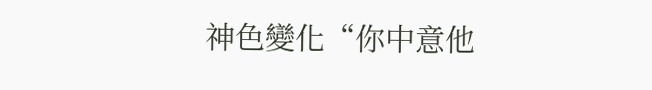神色變化“你中意他